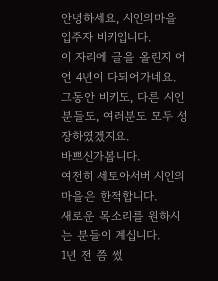안녕하세요, 시인의마을 입주자 비키입니다.
이 자리에 글을 올린지 어언 4년이 다되어가네요.
그동안 비키도, 다른 시인분들도, 여러분도 모두 성장하였겠지요.
바쁘신가봅니다.
여전히 세토아서버 시인의마을은 한적합니다.
새로운 목소리를 원하시는 분들이 계십니다.
1년 전 쯤 썼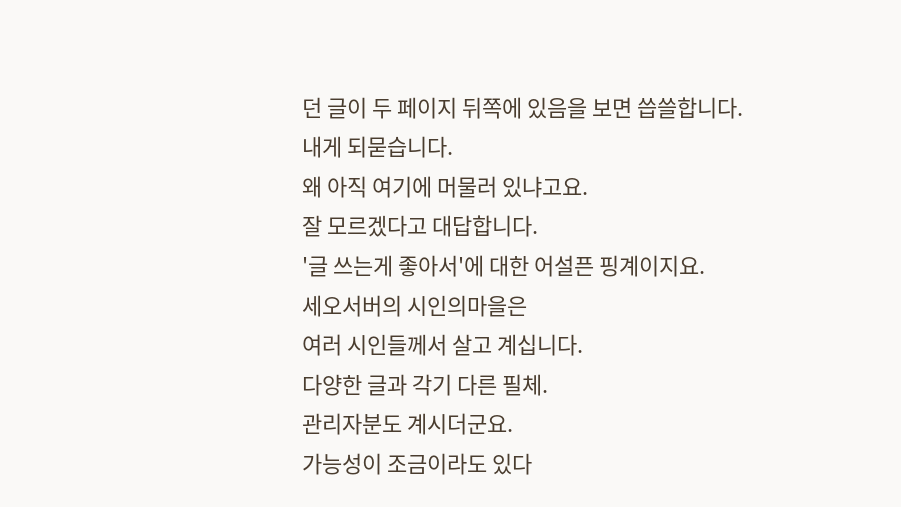던 글이 두 페이지 뒤쪽에 있음을 보면 씁쓸합니다.
내게 되묻습니다.
왜 아직 여기에 머물러 있냐고요.
잘 모르겠다고 대답합니다.
'글 쓰는게 좋아서'에 대한 어설픈 핑계이지요.
세오서버의 시인의마을은
여러 시인들께서 살고 계십니다.
다양한 글과 각기 다른 필체.
관리자분도 계시더군요.
가능성이 조금이라도 있다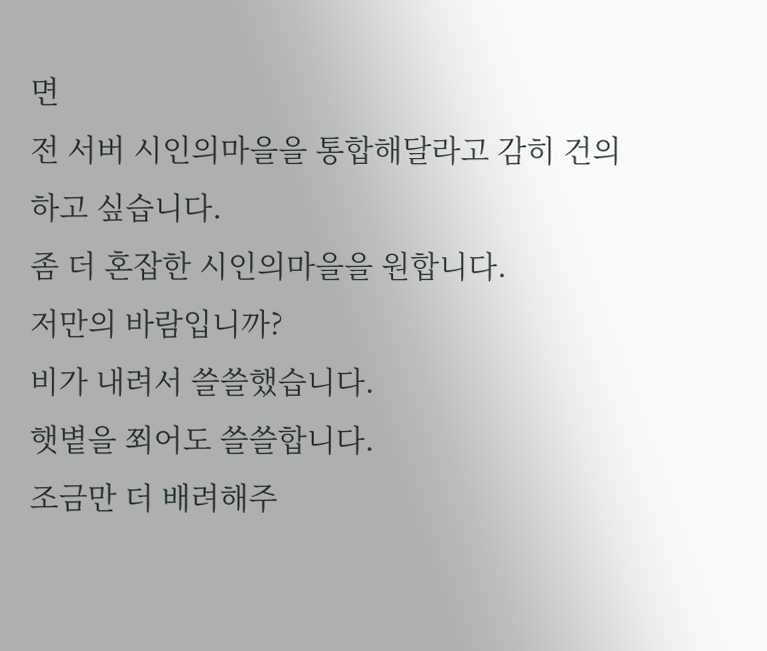면
전 서버 시인의마을을 통합해달라고 감히 건의하고 싶습니다.
좀 더 혼잡한 시인의마을을 원합니다.
저만의 바람입니까?
비가 내려서 쓸쓸했습니다.
햇볕을 쬐어도 쓸쓸합니다.
조금만 더 배려해주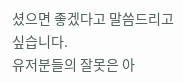셨으면 좋겠다고 말씀드리고 싶습니다.
유저분들의 잘못은 아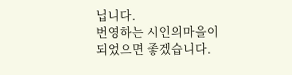닙니다.
번영하는 시인의마을이 되었으면 좋겠습니다.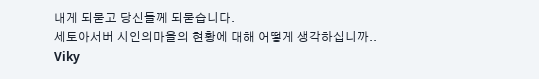내게 되묻고 당신들께 되묻습니다.
세토아서버 시인의마을의 현황에 대해 어떻게 생각하십니까..
Viky